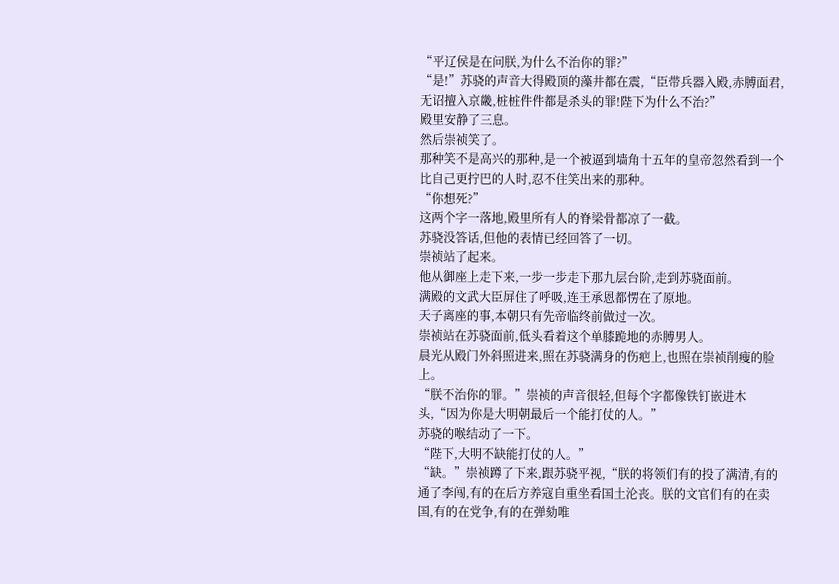“平辽侯是在问朕,为什么不治你的罪?”
“是!”苏骁的声音大得殿顶的藻井都在震,“臣带兵器入殿,赤膊面君,无诏擅入京畿,桩桩件件都是杀头的罪!陛下为什么不治?”
殿里安静了三息。
然后崇祯笑了。
那种笑不是高兴的那种,是一个被逼到墙角十五年的皇帝忽然看到一个比自己更拧巴的人时,忍不住笑出来的那种。
“你想死?”
这两个字一落地,殿里所有人的脊梁骨都凉了一截。
苏骁没答话,但他的表情已经回答了一切。
崇祯站了起来。
他从御座上走下来,一步一步走下那九层台阶,走到苏骁面前。
满殿的文武大臣屏住了呼吸,连王承恩都愣在了原地。
天子离座的事,本朝只有先帝临终前做过一次。
崇祯站在苏骁面前,低头看着这个单膝跪地的赤膊男人。
晨光从殿门外斜照进来,照在苏骁满身的伤疤上,也照在崇祯削瘦的脸上。
“朕不治你的罪。”崇祯的声音很轻,但每个字都像铁钉嵌进木头,“因为你是大明朝最后一个能打仗的人。”
苏骁的喉结动了一下。
“陛下,大明不缺能打仗的人。”
“缺。”崇祯蹲了下来,跟苏骁平视,“朕的将领们有的投了满清,有的通了李闯,有的在后方养寇自重坐看国土沦丧。朕的文官们有的在卖国,有的在党争,有的在弹劾唯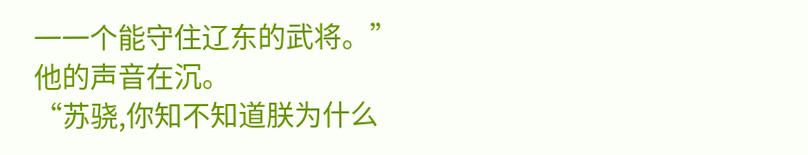一一个能守住辽东的武将。”
他的声音在沉。
“苏骁,你知不知道朕为什么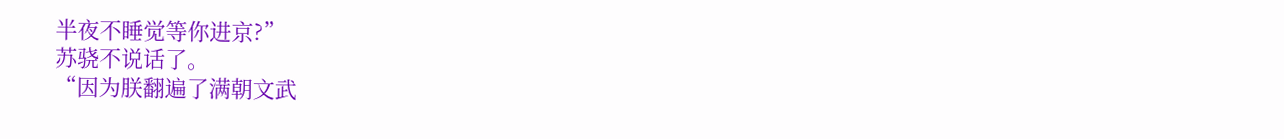半夜不睡觉等你进京?”
苏骁不说话了。
“因为朕翻遍了满朝文武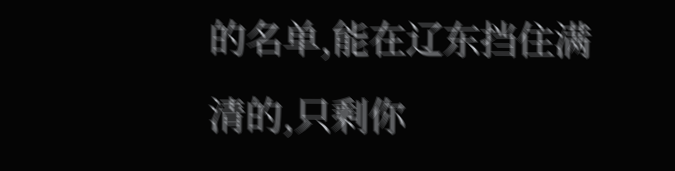的名单,能在辽东挡住满清的,只剩你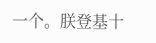一个。朕登基十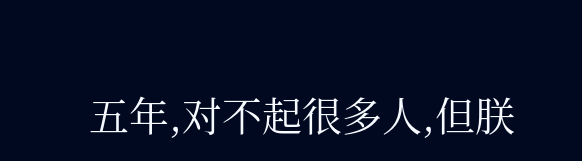五年,对不起很多人,但朕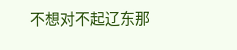不想对不起辽东那